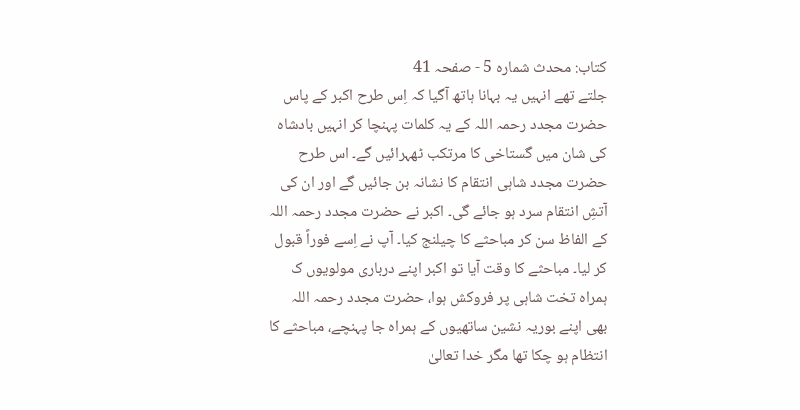کتاب: محدث شمارہ 5 - صفحہ 41
جلتے تھے انہیں یہ بہانا ہاتھ آگیا کہ اِس طرح اکبر کے پاس حضرت مجدد رحمہ اللہ کے یہ کلمات پہنچا کر انہیں بادشاہ کی شان میں گستاخی کا مرتکب ٹھہرائیں گے۔ اس طرح حضرت مجدد شاہی انتقام کا نشانہ بن جائیں گے اور ان کی آتشِ انتقام سرد ہو جائے گی۔ اکبر نے حضرت مجدد رحمہ اللہ کے الفاظ سن کر مباحثے کا چیلنج کیا۔ آپ نے اِسے فوراً قبول کر لیا۔ مباحثے کا وقت آیا تو اکبر اپنے درباری مولویوں ک ہمراہ تخت شاہی پر فروکش ہوا، حضرت مجدد رحمہ اللہ بھی اپنے بوریہ نشین ساتھیوں کے ہمراہ جا پہنچے، مباحثے کا انتظام ہو چکا تھا مگر خدا تعالیٰ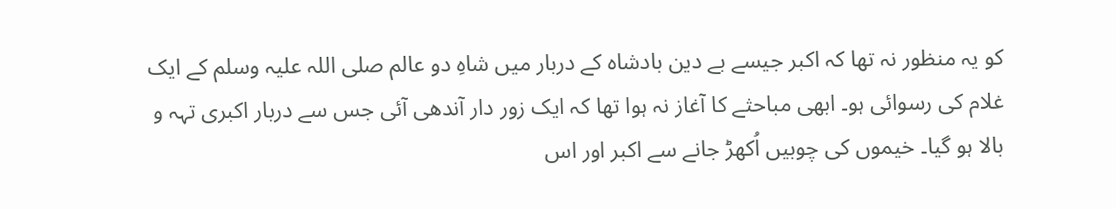کو یہ منظور نہ تھا کہ اکبر جیسے بے دین بادشاہ کے دربار میں شاہِ دو عالم صلی اللہ علیہ وسلم کے ایک غلام کی رسوائی ہو۔ ابھی مباحثے کا آغاز نہ ہوا تھا کہ ایک زور دار آندھی آئی جس سے دربار اکبری تہہ و بالا ہو گیا۔ خیموں کی چوبیں اُکھڑ جانے سے اکبر اور اس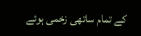کے تمام ساتھی زخمی ہوئے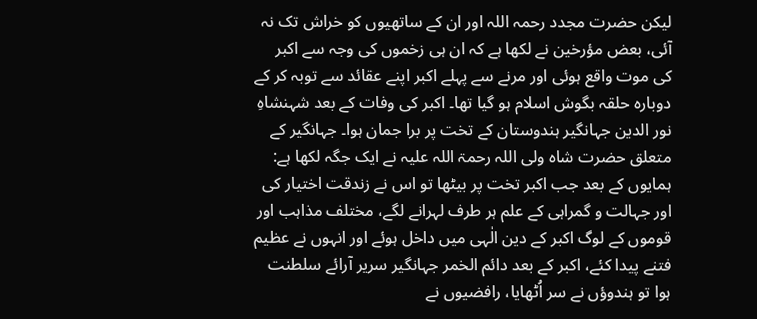لیکن حضرت مجدد رحمہ اللہ اور ان کے ساتھیوں کو خراش تک نہ آئی، بعض مؤرخین نے لکھا ہے کہ ان ہی زخموں کی وجہ سے اکبر کی موت واقع ہوئی اور مرنے سے پہلے اکبر اپنے عقائد سے توبہ کر کے دوبارہ حلقہ بگوش اسلام ہو گیا تھا۔ اکبر کی وفات کے بعد شہنشاہِ نور الدین جہانگیر ہندوستان کے تخت پر برا جمان ہوا۔ جہانگیر کے متعلق حضرت شاہ ولی اللہ رحمۃ اللہ علیہ نے ایک جگہ لکھا ہے: ہمایوں کے بعد جب اکبر تخت پر بیٹھا تو اس نے زندقت اختیار کی اور جہالت و گمراہی کے علم ہر طرف لہرانے لگے، مختلف مذاہب اور قوموں کے لوگ اکبر کے دین الٰہی میں داخل ہوئے اور انہوں نے عظیم فتنے پیدا کئے، اکبر کے بعد دائم الخمر جہانگیر سریر آرائے سلطنت ہوا تو ہندوؤں نے سر اُٹھایا، رافضیوں نے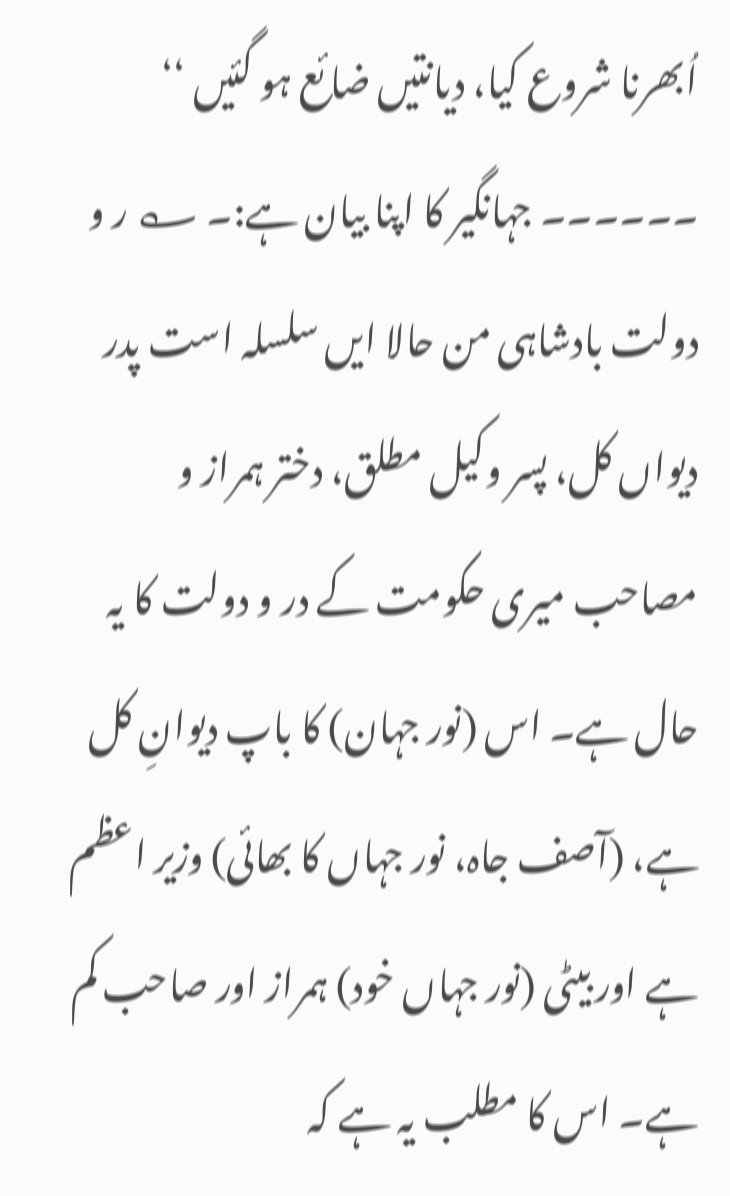اُبھرنا شروع کیا، دیانتیں ضائع ہو گئیں ‘‘ ۔۔۔۔۔۔ جہانگیر کا اپنا بیان ہے:۔ ؎ ر و دولت بادشاہی من حالا ایں سلسلہ است پدر دیواں کل، پسر وکیل مطلق، دختر ہمراز و مصاحب میری حکومت کے در و دولت کا یہ حال ہے۔ اس (نور جہان) کا باپ دیوانِ کل ہے، (آصف جاہ، نور جہاں کا بھائی) وزیر اعظم ہے اور بیٹی (نور جہاں خود) ہمراز اور صاحب کم ہے۔ اس کا مطلب یہ ہے کہ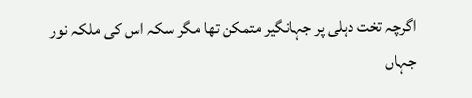اگرچہ تخت دہلی پر جہانگیر متمکن تھا مگر سکہ اس کی ملکہ نور جہاں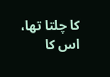کا چلتا تھا، اس کا